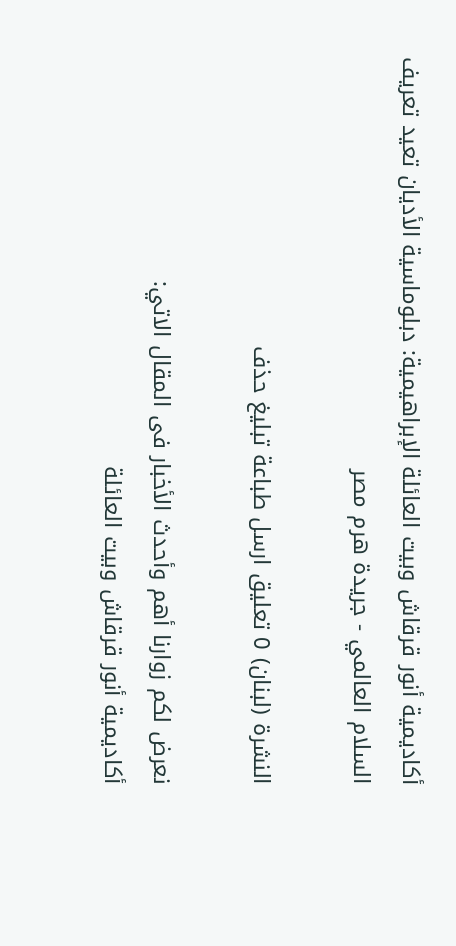أكاديمية أنور قرقاش وبيت العائلة الإبراهيمية: دبلوماسية الأديان تعيد تعريف السلام العالمي - جريدة هرم مصر

النشرة (لبنان) 0 تعليق ارسل طباعة تبليغ حذف

نعرض لكم زوارنا أهم وأحدث الأخبار فى المقال الاتي:
أكاديمية أنور قرقاش وبيت العائلة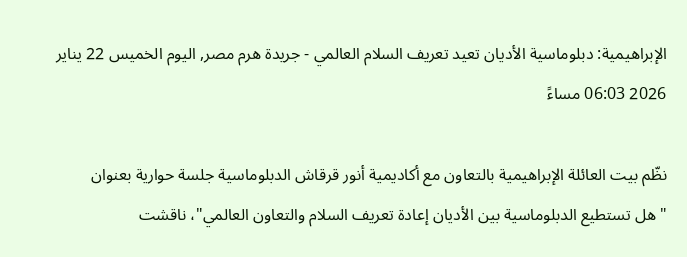الإبراهيمية: دبلوماسية الأديان تعيد تعريف السلام العالمي - جريدة هرم مصر, اليوم الخميس 22 يناير 2026 06:03 مساءً

نظّم بيت العائلة الإبراهيمية بالتعاون مع أكاديمية أنور قرقاش الدبلوماسية جلسة حوارية بعنوان "هل تستطيع الدبلوماسية بين الأديان إعادة تعريف السلام والتعاون العالمي"، ناقشت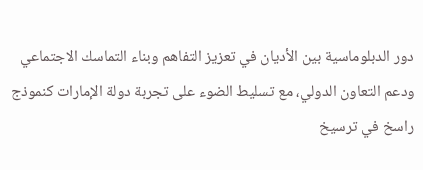دور الدبلوماسية بين الأديان في تعزيز التفاهم وبناء التماسك الاجتماعي ودعم التعاون الدولي، مع تسليط الضوء على تجربة دولة الإمارات كنموذج راسخ في ترسيخ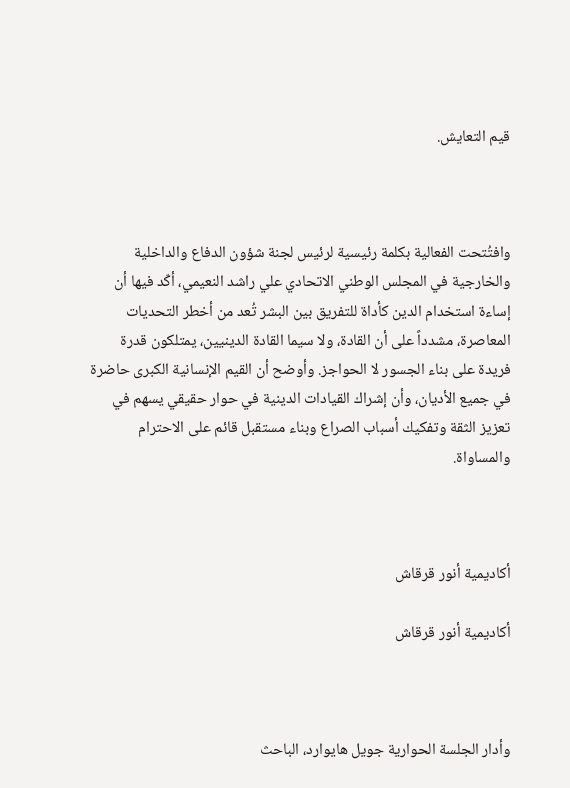قيم التعايش.



وافتُتحت الفعالية بكلمة رئيسية لرئيس لجنة شؤون الدفاع والداخلية والخارجية في المجلس الوطني الاتحادي علي راشد النعيمي، أكّد فيها أن إساءة استخدام الدين كأداة للتفريق بين البشر تُعد من أخطر التحديات المعاصرة، مشدداً على أن القادة، ولا سيما القادة الدينيين، يمتلكون قدرة فريدة على بناء الجسور لا الحواجز. وأوضح أن القيم الإنسانية الكبرى حاضرة في جميع الأديان، وأن إشراك القيادات الدينية في حوار حقيقي يسهم في تعزيز الثقة وتفكيك أسباب الصراع وبناء مستقبل قائم على الاحترام والمساواة.



أكاديمية أنور قرقاش

أكاديمية أنور قرقاش



وأدار الجلسة الحوارية جويل هايوارد، الباحث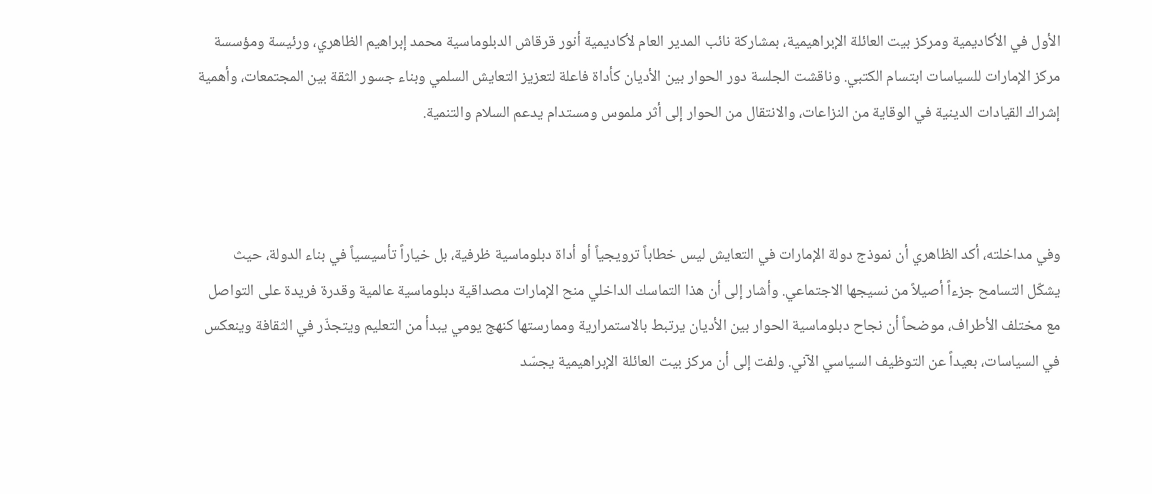الأول في الأكاديمية ومركز بيت العائلة الإبراهيمية، بمشاركة نائب المدير العام لأكاديمية أنور قرقاش الدبلوماسية محمد إبراهيم الظاهري، ورئيسة ومؤسسة مركز الإمارات للسياسات ابتسام الكتبي. وناقشت الجلسة دور الحوار بين الأديان كأداة فاعلة لتعزيز التعايش السلمي وبناء جسور الثقة بين المجتمعات، وأهمية إشراك القيادات الدينية في الوقاية من النزاعات، والانتقال من الحوار إلى أثر ملموس ومستدام يدعم السلام والتنمية.



وفي مداخلته، أكد الظاهري أن نموذج دولة الإمارات في التعايش ليس خطاباً ترويجياً أو أداة دبلوماسية ظرفية، بل خياراً تأسيسياً في بناء الدولة، حيث يشكّل التسامح جزءاً أصيلاً من نسيجها الاجتماعي. وأشار إلى أن هذا التماسك الداخلي منح الإمارات مصداقية دبلوماسية عالمية وقدرة فريدة على التواصل مع مختلف الأطراف، موضحاً أن نجاح دبلوماسية الحوار بين الأديان يرتبط بالاستمرارية وممارستها كنهج يومي يبدأ من التعليم ويتجذّر في الثقافة وينعكس في السياسات، بعيداً عن التوظيف السياسي الآني. ولفت إلى أن مركز بيت العائلة الإبراهيمية يجسّد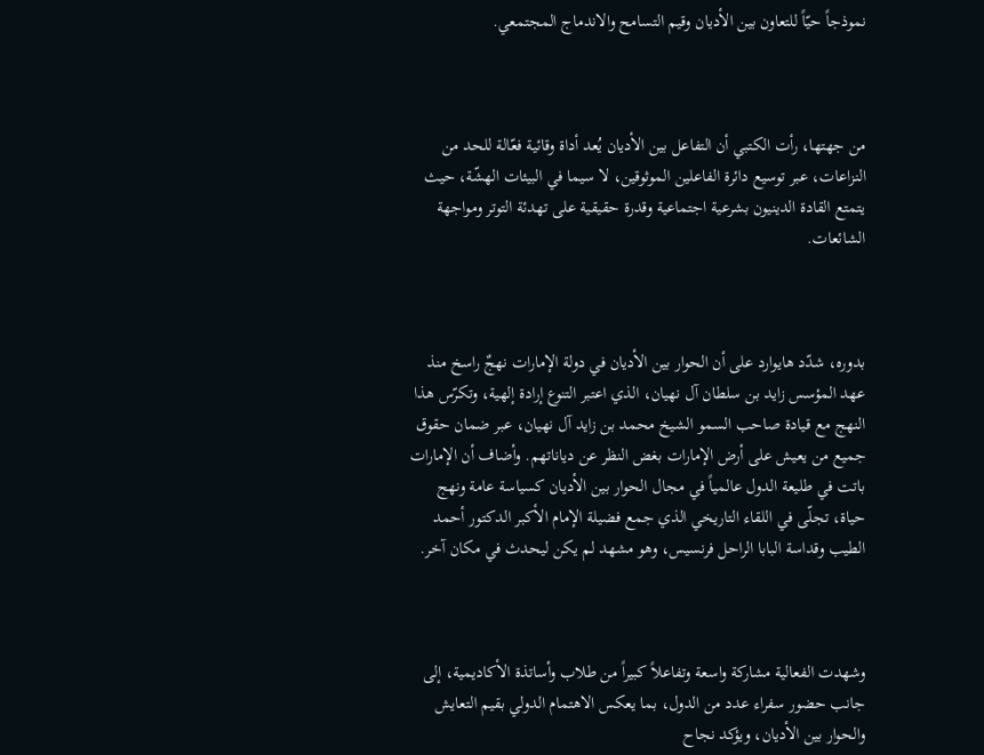نموذجاً حيّاً للتعاون بين الأديان وقيم التسامح والاندماج المجتمعي.



من جهتها، رأت الكتبي أن التفاعل بين الأديان يُعد أداة وقائية فعّالة للحد من النزاعات، عبر توسيع دائرة الفاعلين الموثوقين، لا سيما في البيئات الهشّة، حيث يتمتع القادة الدينيون بشرعية اجتماعية وقدرة حقيقية على تهدئة التوتر ومواجهة الشائعات.



بدوره، شدّد هايوارد على أن الحوار بين الأديان في دولة الإمارات نهجٌ راسخ منذ عهد المؤسس زايد بن سلطان آل نهيان، الذي اعتبر التنوع إرادة إلهية، وتكرّس هذا النهج مع قيادة صاحب السمو الشيخ محمد بن زايد آل نهيان، عبر ضمان حقوق جميع من يعيش على أرض الإمارات بغض النظر عن دياناتهم. وأضاف أن الإمارات باتت في طليعة الدول عالمياً في مجال الحوار بين الأديان كسياسة عامة ونهج حياة، تجلّى في اللقاء التاريخي الذي جمع فضيلة الإمام الأكبر الدكتور أحمد الطيب وقداسة البابا الراحل فرنسيس، وهو مشهد لم يكن ليحدث في مكان آخر.



وشهدت الفعالية مشاركة واسعة وتفاعلاً كبيراً من طلاب وأساتذة الأكاديمية، إلى جانب حضور سفراء عدد من الدول، بما يعكس الاهتمام الدولي بقيم التعايش والحوار بين الأديان، ويؤكد نجاح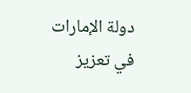دولة الإمارات في تعزيز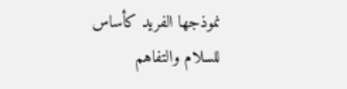نموذجها الفريد كأساس للسلام والتفاهم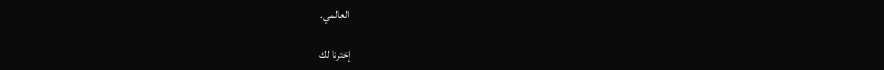العالمي.

إخترنا لك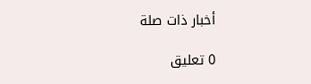أخبار ذات صلة

0 تعليق